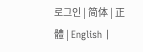로그인 | 简体 | 正體 | English |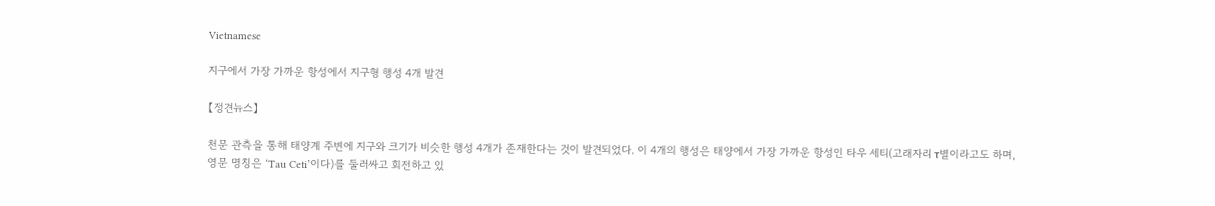Vietnamese

지구에서 가장 가까운 항성에서 지구형 행성 4개 발견

【정견뉴스】

천문 관측을 통해 태양계 주변에 지구와 크기가 비슷한 행성 4개가 존재한다는 것이 발견되었다. 이 4개의 행성은 태양에서 가장 가까운 항성인 타우 세티(고래자리 τ별이라고도 하며, 영문 명칭은 ‘Tau Ceti’이다)를 둘러싸고 회전하고 있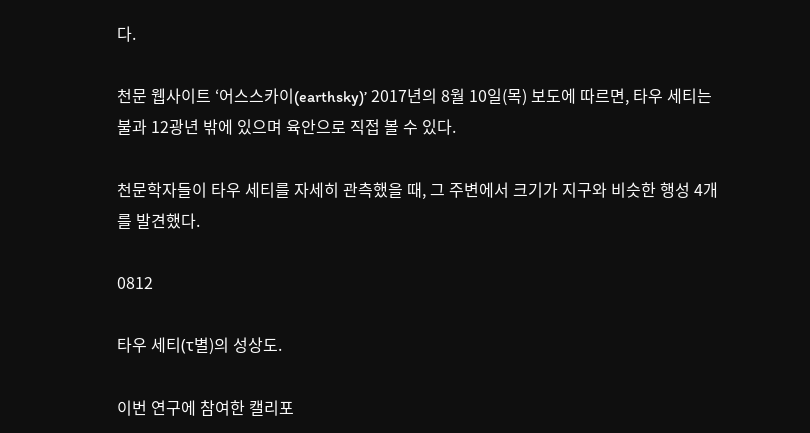다.

천문 웹사이트 ‘어스스카이(earthsky)’ 2017년의 8월 10일(목) 보도에 따르면, 타우 세티는 불과 12광년 밖에 있으며 육안으로 직접 볼 수 있다.

천문학자들이 타우 세티를 자세히 관측했을 때, 그 주변에서 크기가 지구와 비슷한 행성 4개를 발견했다.

0812

타우 세티(τ별)의 성상도.

이번 연구에 참여한 캘리포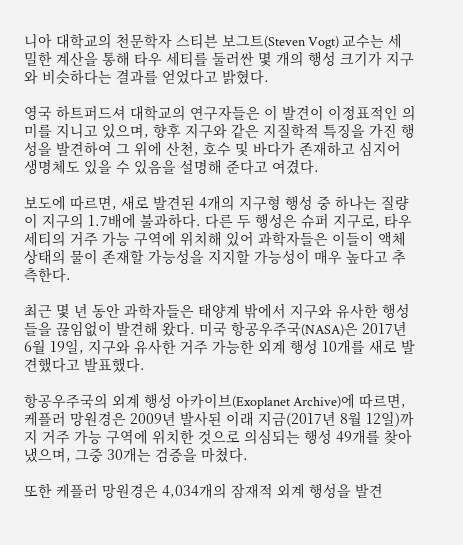니아 대학교의 천문학자 스티븐 보그트(Steven Vogt) 교수는 세밀한 계산을 통해 타우 세티를 둘러싼 몇 개의 행성 크기가 지구와 비슷하다는 결과를 얻었다고 밝혔다.

영국 하트퍼드셔 대학교의 연구자들은 이 발견이 이정표적인 의미를 지니고 있으며, 향후 지구와 같은 지질학적 특징을 가진 행성을 발견하여 그 위에 산천, 호수 및 바다가 존재하고 심지어 생명체도 있을 수 있음을 설명해 준다고 여겼다.

보도에 따르면, 새로 발견된 4개의 지구형 행성 중 하나는 질량이 지구의 1.7배에 불과하다. 다른 두 행성은 슈퍼 지구로, 타우 세티의 거주 가능 구역에 위치해 있어 과학자들은 이들이 액체 상태의 물이 존재할 가능성을 지지할 가능성이 매우 높다고 추측한다.

최근 몇 년 동안 과학자들은 태양계 밖에서 지구와 유사한 행성들을 끊임없이 발견해 왔다. 미국 항공우주국(NASA)은 2017년 6월 19일, 지구와 유사한 거주 가능한 외계 행성 10개를 새로 발견했다고 발표했다.

항공우주국의 외계 행성 아카이브(Exoplanet Archive)에 따르면, 케플러 망원경은 2009년 발사된 이래 지금(2017년 8월 12일)까지 거주 가능 구역에 위치한 것으로 의심되는 행성 49개를 찾아냈으며, 그중 30개는 검증을 마쳤다.

또한 케플러 망원경은 4,034개의 잠재적 외계 행성을 발견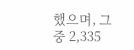했으며, 그중 2,335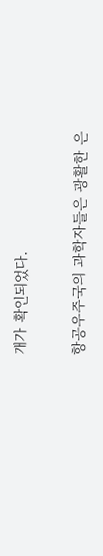개가 확인되었다.

항공우주국의 과학자들은 광활한 은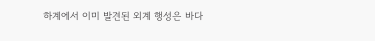하계에서 이미 발견된 외계 행성은 바다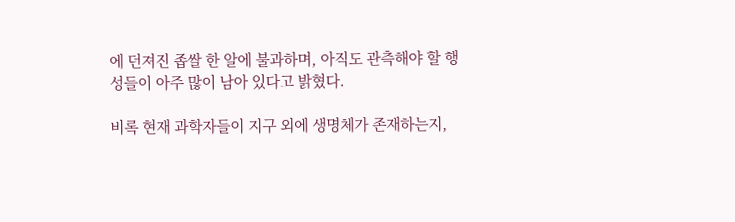에 던져진 좁쌀 한 알에 불과하며, 아직도 관측해야 할 행성들이 아주 많이 남아 있다고 밝혔다.

비록 현재 과학자들이 지구 외에 생명체가 존재하는지,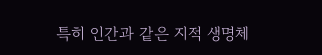특히 인간과 같은 지적 생명체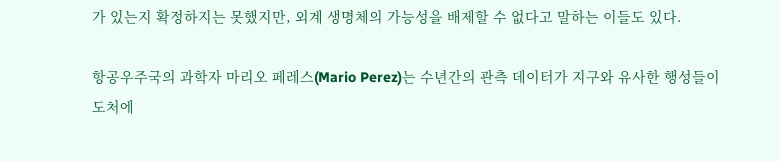가 있는지 확정하지는 못했지만, 외계 생명체의 가능성을 배제할 수 없다고 말하는 이들도 있다.

항공우주국의 과학자 마리오 페레스(Mario Perez)는 수년간의 관측 데이터가 지구와 유사한 행성들이 도처에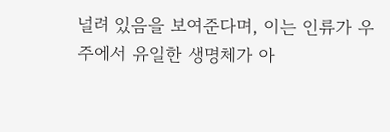널려 있음을 보여준다며, 이는 인류가 우주에서 유일한 생명체가 아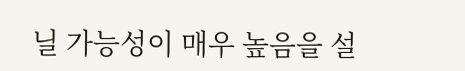닐 가능성이 매우 높음을 설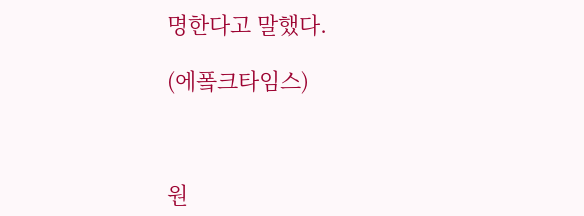명한다고 말했다.

(에퐄크타임스)



원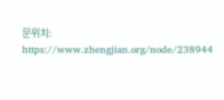문위치: https://www.zhengjian.org/node/238944